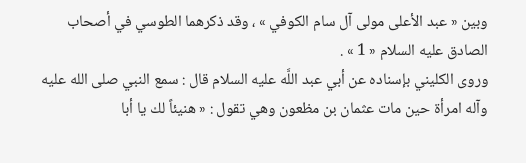وبين « عبد الأعلى مولى آل سام الكوفي » ، وقد ذكرهما الطوسي في أصحاب الصادق عليه السلام « 1 » .
وروى الكليني بإسناده عن أبي عبد اللَّه عليه السلام قال : سمع النبي صلى الله عليه وآله امرأة حين مات عثمان بن مظعون وهي تقول : « هنيئاً لك يا أبا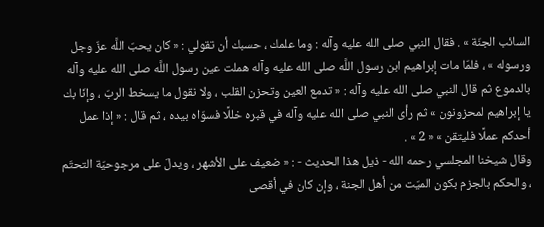السائب الجنّة » . فقال النبي صلى الله عليه وآله : وما علمك ، حسبك أن تقولي : « كان يحبّ اللَّه عزّ وجل ورسوله » ، فلمّا مات إبراهيم ابن رسول اللَّه صلى الله عليه وآله هملت عين رسول اللَّه صلى الله عليه وآله بالدموع ثم قال النبي صلى الله عليه وآله : « تدمع العين وتحزن القلب ، ولا نقول ما يسخط الربّ ، وإنّا بك يا إبراهيم لمحزونون » ثم رأى النبي صلى الله عليه وآله في قبره خللًا فسوّاه بيده ، ثم قال : « إذا عمل أحدكم عملًا فليتقن » « 2 » .
وقال شيخنا المجلسي رحمه الله - ذيل هذا الحديث - : « ضعيف على الأشهر ، ويدلّ على مرجوحيّة التحتّم ، والحكم بالجزم بكون الميّت من أهل الجنة ، وإن كان في أقصى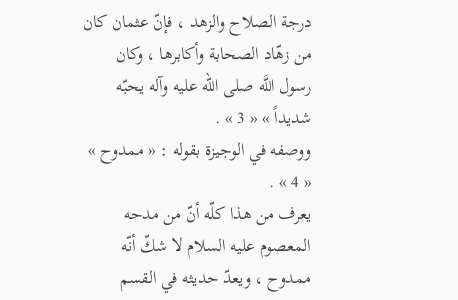درجة الصلاح والزهد ، فإنّ عثمان كان من زهّاد الصحابة وأكابرها ، وكان رسول اللَّه صلى الله عليه وآله يحبّه شديداً » « 3 » .
ووصفه في الوجيزة بقوله : « ممدوح » « 4 » .
يعرف من هذا كلّه أنّ من مدحه المعصوم عليه السلام لا شكّ أنّه ممدوح ، ويعدّ حديثه في القسم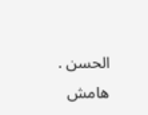الحسن .
هامش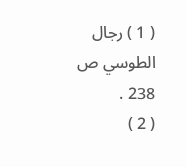( 1 ) رجال الطوسي ص 238 .
( 2 )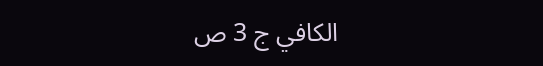الكافي ج 3 ص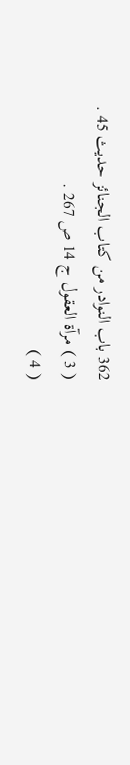362 باب النوادر من كتاب الجنائز حديث 45 .
( 3 ) مرآة العقول ج 14 ص 267 .
( 4 )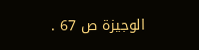الوجيزة ص 67 .